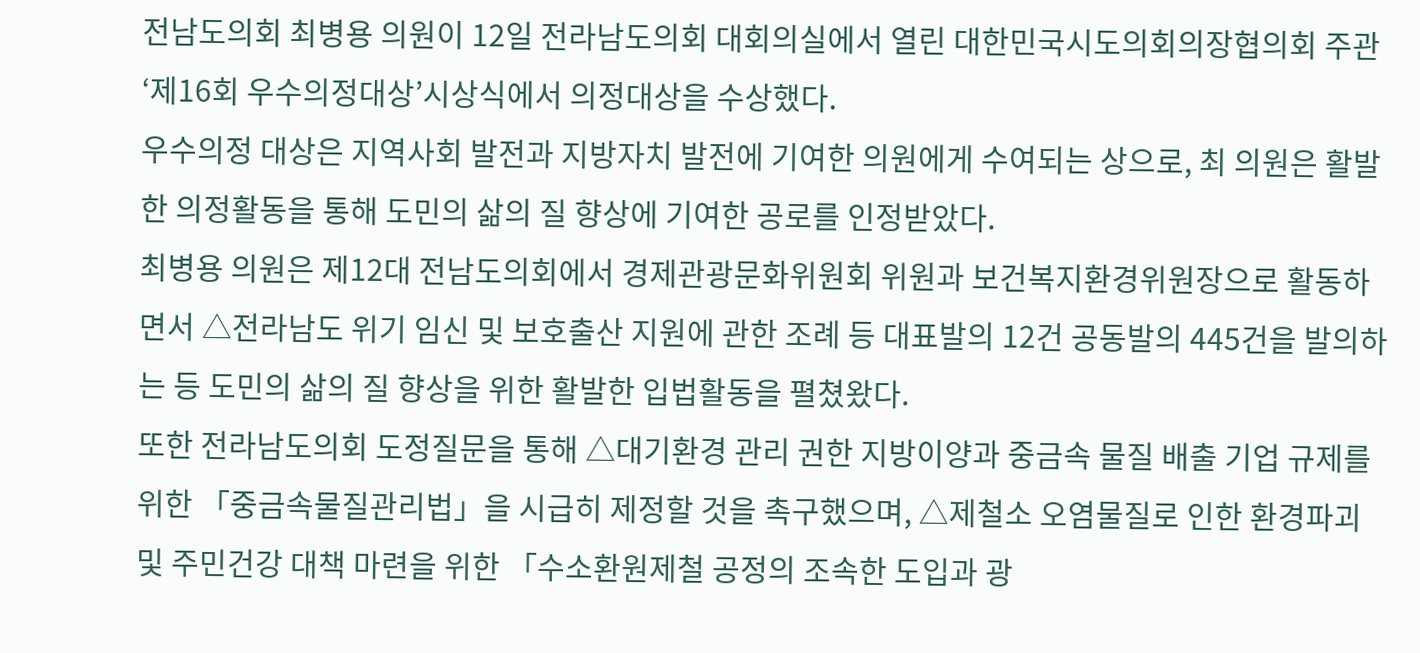전남도의회 최병용 의원이 12일 전라남도의회 대회의실에서 열린 대한민국시도의회의장협의회 주관 ‘제16회 우수의정대상’시상식에서 의정대상을 수상했다.
우수의정 대상은 지역사회 발전과 지방자치 발전에 기여한 의원에게 수여되는 상으로, 최 의원은 활발한 의정활동을 통해 도민의 삶의 질 향상에 기여한 공로를 인정받았다.
최병용 의원은 제12대 전남도의회에서 경제관광문화위원회 위원과 보건복지환경위원장으로 활동하면서 △전라남도 위기 임신 및 보호출산 지원에 관한 조례 등 대표발의 12건 공동발의 445건을 발의하는 등 도민의 삶의 질 향상을 위한 활발한 입법활동을 펼쳤왔다.
또한 전라남도의회 도정질문을 통해 △대기환경 관리 권한 지방이양과 중금속 물질 배출 기업 규제를 위한 「중금속물질관리법」을 시급히 제정할 것을 촉구했으며, △제철소 오염물질로 인한 환경파괴 및 주민건강 대책 마련을 위한 「수소환원제철 공정의 조속한 도입과 광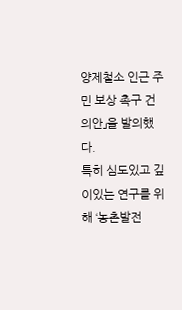양제철소 인근 주민 보상 촉구 건의안」을 발의했다.
특히 심도있고 깊이있는 연구를 위해 ‘농촌발전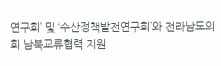연구회’ 및 ‘수산정책발전연구회’와 전라남도의회 남북교류협력 지원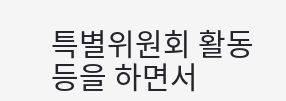특별위원회 활동 등을 하면서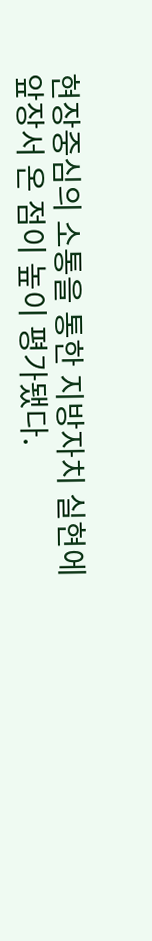현장중심의 소통을 통한 지방자치 실현에 앞장서 온 점이 높이 평가됐다.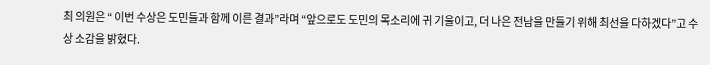최 의원은 “ 이번 수상은 도민들과 함께 이른 결과”라며 “앞으로도 도민의 목소리에 귀 기울이고, 더 나은 전남을 만들기 위해 최선을 다하겠다”고 수상 소감을 밝혔다.